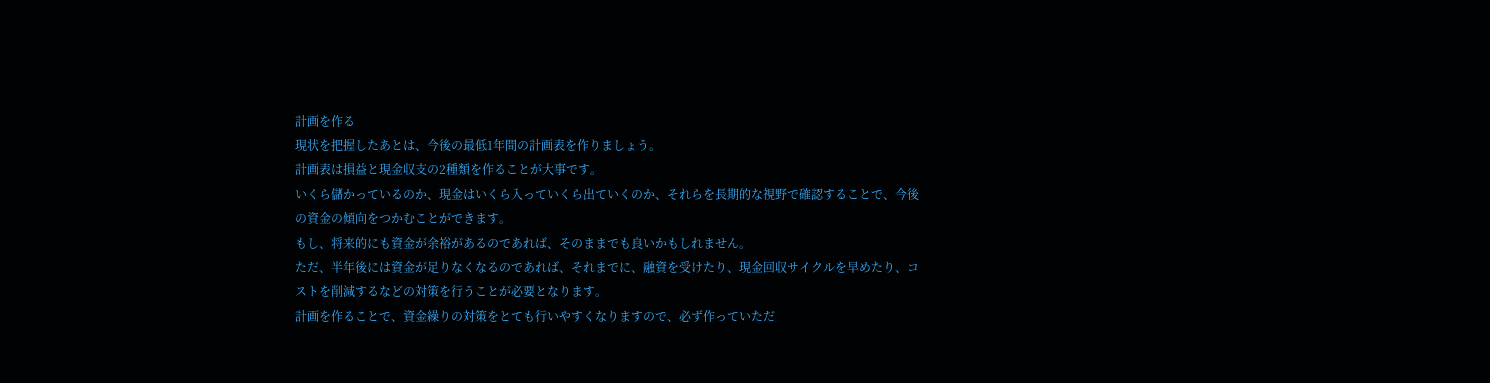計画を作る
現状を把握したあとは、今後の最低1年間の計画表を作りましょう。
計画表は損益と現金収支の2種類を作ることが大事です。
いくら儲かっているのか、現金はいくら入っていくら出ていくのか、それらを長期的な視野で確認することで、今後の資金の傾向をつかむことができます。
もし、将来的にも資金が余裕があるのであれば、そのままでも良いかもしれません。
ただ、半年後には資金が足りなくなるのであれば、それまでに、融資を受けたり、現金回収サイクルを早めたり、コストを削減するなどの対策を行うことが必要となります。
計画を作ることで、資金繰りの対策をとても行いやすくなりますので、必ず作っていただ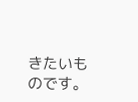きたいものです。